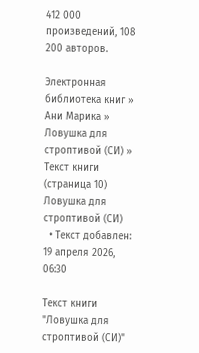412 000 произведений, 108 200 авторов.

Электронная библиотека книг » Ани Марика » Ловушка для строптивой (СИ) » Текст книги (страница 10)
Ловушка для строптивой (СИ)
  • Текст добавлен: 19 апреля 2026, 06:30

Текст книги "Ловушка для строптивой (СИ)"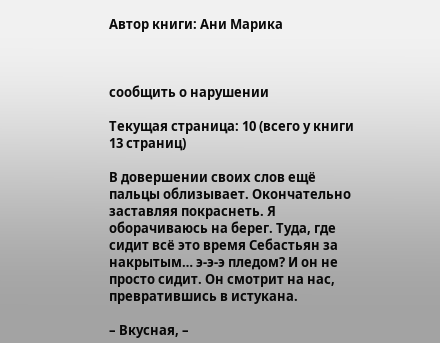Автор книги: Ани Марика



сообщить о нарушении

Текущая страница: 10 (всего у книги 13 страниц)

В довершении своих слов ещё пальцы облизывает. Окончательно заставляя покраснеть. Я оборачиваюсь на берег. Туда, где сидит всё это время Себастьян за накрытым… э-э-э пледом? И он не просто сидит. Он смотрит на нас, превратившись в истукана.

– Вкусная, –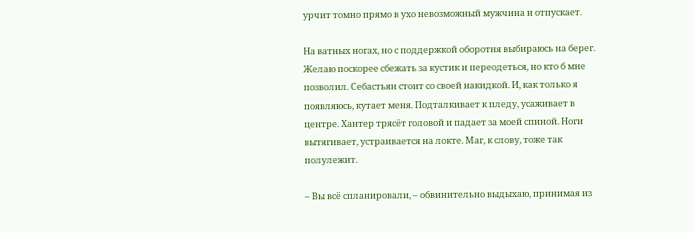урчит томно прямо в ухо невозможный мужчина и отпускает.

На ватных ногах, но с поддержкой оборотня выбираюсь на берег. Желаю поскорее сбежать за кустик и переодеться, но кто б мне позволил. Себастьян стоит со своей накидкой. И, как только я появляюсь, кутает меня. Подталкивает к пледу, усаживает в центре. Хантер трясёт головой и падает за моей спиной. Ноги вытягивает, устраивается на локте. Маг, к слову, тоже так полулежит.

– Вы всё спланировали, – обвинительно выдыхаю, принимая из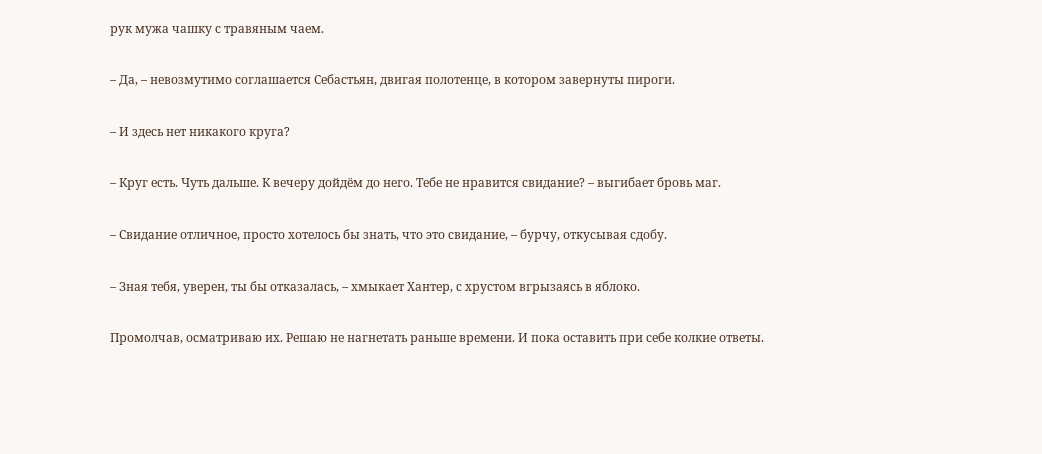рук мужа чашку с травяным чаем.

– Да, – невозмутимо соглашается Себастьян, двигая полотенце, в котором завернуты пироги.

– И здесь нет никакого круга?

– Круг есть. Чуть дальше. К вечеру дойдём до него. Тебе не нравится свидание? – выгибает бровь маг.

– Свидание отличное, просто хотелось бы знать, что это свидание, – бурчу, откусывая сдобу.

– Зная тебя, уверен, ты бы отказалась, – хмыкает Хантер, с хрустом вгрызаясь в яблоко.

Промолчав, осматриваю их. Решаю не нагнетать раньше времени. И пока оставить при себе колкие ответы.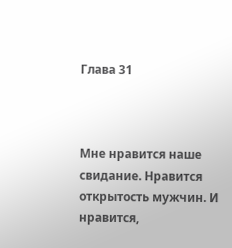Глава 31



Мне нравится наше свидание. Нравится открытость мужчин. И нравится,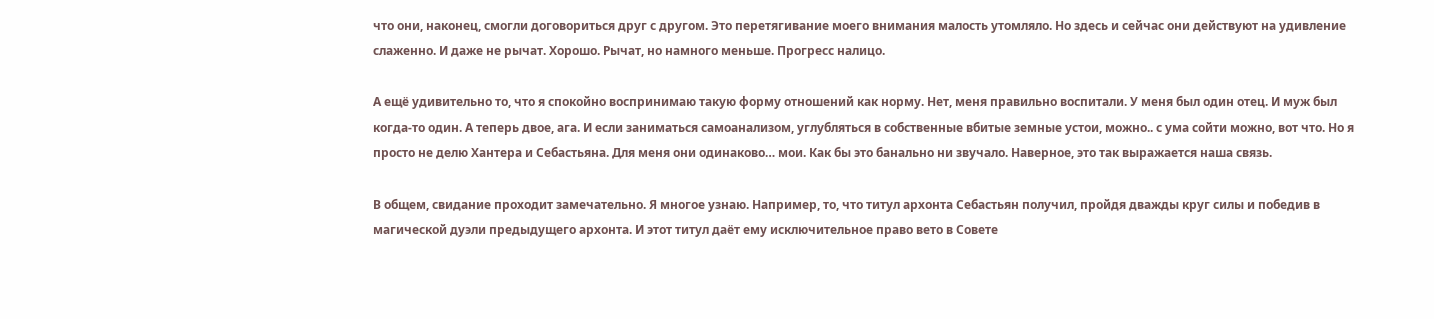что они, наконец, смогли договориться друг с другом. Это перетягивание моего внимания малость утомляло. Но здесь и сейчас они действуют на удивление слаженно. И даже не рычат. Хорошо. Рычат, но намного меньше. Прогресс налицо.

А ещё удивительно то, что я спокойно воспринимаю такую форму отношений как норму. Нет, меня правильно воспитали. У меня был один отец. И муж был когда-то один. А теперь двое, ага. И если заниматься самоанализом, углубляться в собственные вбитые земные устои, можно.. с ума сойти можно, вот что. Но я просто не делю Хантера и Себастьяна. Для меня они одинаково… мои. Как бы это банально ни звучало. Наверное, это так выражается наша связь.

В общем, свидание проходит замечательно. Я многое узнаю. Например, то, что титул архонта Себастьян получил, пройдя дважды круг силы и победив в магической дуэли предыдущего архонта. И этот титул даёт ему исключительное право вето в Совете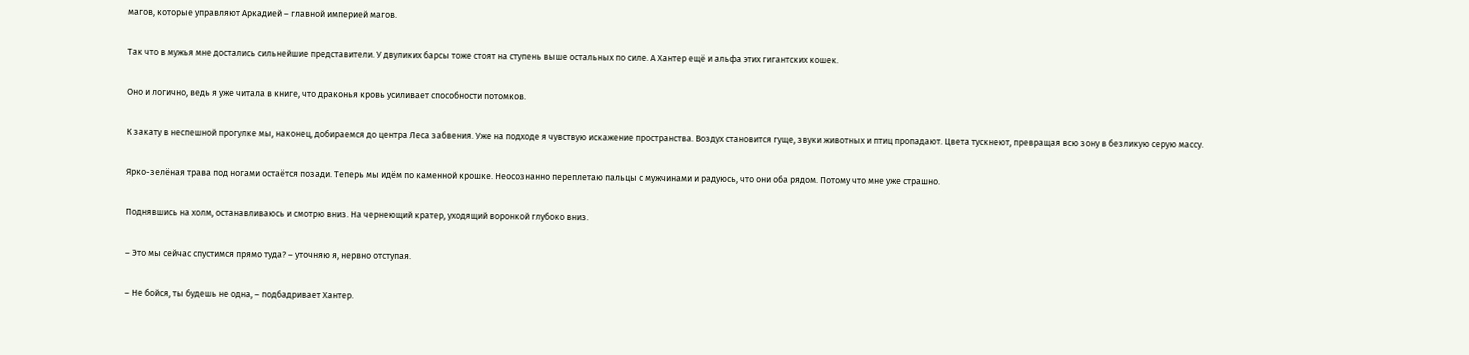магов, которые управляют Аркадией – главной империей магов.

Так что в мужья мне достались сильнейшие представители. У двуликих барсы тоже стоят на ступень выше остальных по силе. А Хантер ещё и альфа этих гигантских кошек.

Оно и логично, ведь я уже читала в книге, что драконья кровь усиливает способности потомков.

К закату в неспешной прогулке мы, наконец, добираемся до центра Леса забвения. Уже на подходе я чувствую искажение пространства. Воздух становится гуще, звуки животных и птиц пропадают. Цвета тускнеют, превращая всю зону в безликую серую массу.

Ярко-зелёная трава под ногами остаётся позади. Теперь мы идём по каменной крошке. Неосознанно переплетаю пальцы с мужчинами и радуюсь, что они оба рядом. Потому что мне уже страшно.

Поднявшись на холм, останавливаюсь и смотрю вниз. На чернеющий кратер, уходящий воронкой глубоко вниз.

– Это мы сейчас спустимся прямо туда? – уточняю я, нервно отступая.

– Не бойся, ты будешь не одна, – подбадривает Хантер.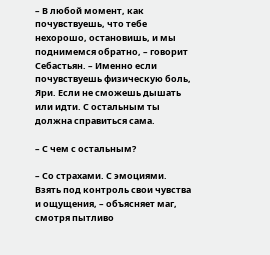– В любой момент, как почувствуешь, что тебе нехорошо, остановишь, и мы поднимемся обратно, – говорит Себастьян. – Именно если почувствуешь физическую боль, Яри. Если не сможешь дышать или идти. С остальным ты должна справиться сама.

– С чем с остальным?

– Со страхами. С эмоциями. Взять под контроль свои чувства и ощущения, – объясняет маг, смотря пытливо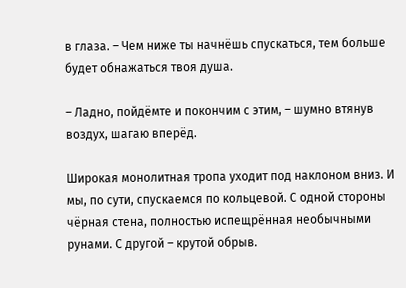в глаза. – Чем ниже ты начнёшь спускаться, тем больше будет обнажаться твоя душа.

– Ладно, пойдёмте и покончим с этим, – шумно втянув воздух, шагаю вперёд.

Широкая монолитная тропа уходит под наклоном вниз. И мы, по сути, спускаемся по кольцевой. С одной стороны чёрная стена, полностью испещрённая необычными рунами. С другой – крутой обрыв.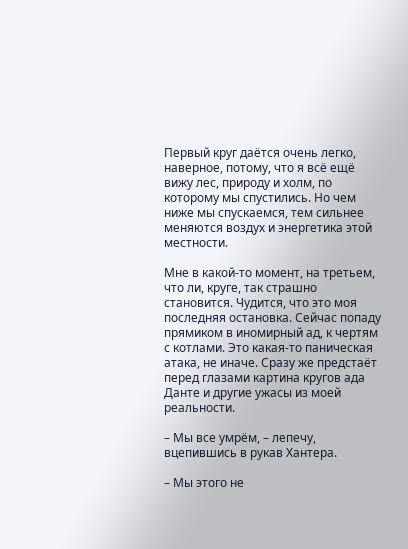Первый круг даётся очень легко, наверное, потому, что я всё ещё вижу лес, природу и холм, по которому мы спустились. Но чем ниже мы спускаемся, тем сильнее меняются воздух и энергетика этой местности.

Мне в какой-то момент, на третьем, что ли, круге, так страшно становится. Чудится, что это моя последняя остановка. Сейчас попаду прямиком в иномирный ад, к чертям с котлами. Это какая-то паническая атака, не иначе. Сразу же предстаёт перед глазами картина кругов ада Данте и другие ужасы из моей реальности.

– Мы все умрём, – лепечу, вцепившись в рукав Хантера.

– Мы этого не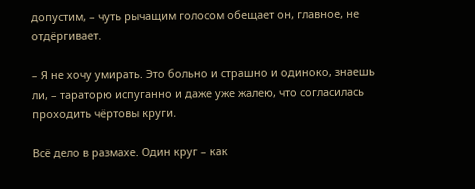допустим, – чуть рычащим голосом обещает он, главное, не отдёргивает.

– Я не хочу умирать. Это больно и страшно и одиноко, знаешь ли, – тараторю испуганно и даже уже жалею, что согласилась проходить чёртовы круги.

Всё дело в размахе. Один круг – как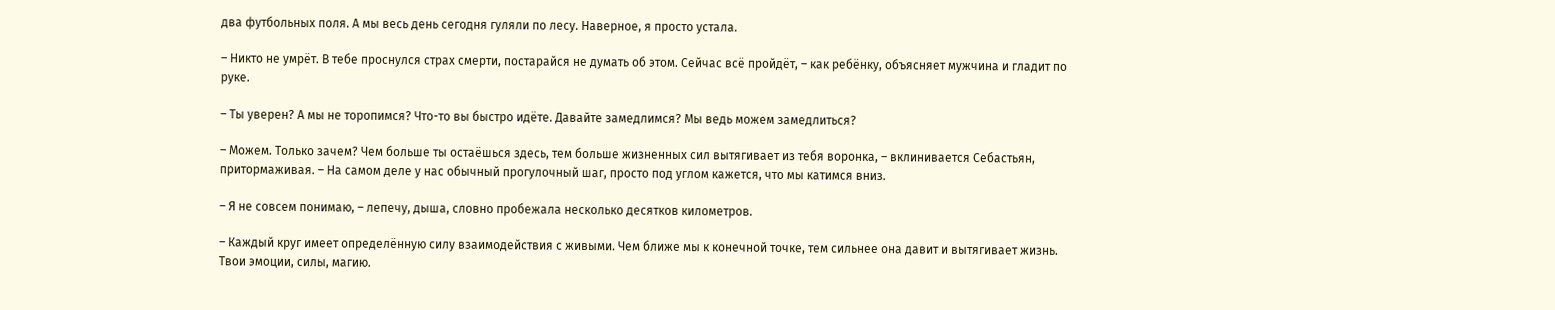два футбольных поля. А мы весь день сегодня гуляли по лесу. Наверное, я просто устала.

– Никто не умрёт. В тебе проснулся страх смерти, постарайся не думать об этом. Сейчас всё пройдёт, – как ребёнку, объясняет мужчина и гладит по руке.

– Ты уверен? А мы не торопимся? Что-то вы быстро идёте. Давайте замедлимся? Мы ведь можем замедлиться?

– Можем. Только зачем? Чем больше ты остаёшься здесь, тем больше жизненных сил вытягивает из тебя воронка, – вклинивается Себастьян, притормаживая. – На самом деле у нас обычный прогулочный шаг, просто под углом кажется, что мы катимся вниз.

– Я не совсем понимаю, – лепечу, дыша, словно пробежала несколько десятков километров.

– Каждый круг имеет определённую силу взаимодействия с живыми. Чем ближе мы к конечной точке, тем сильнее она давит и вытягивает жизнь. Твои эмоции, силы, магию.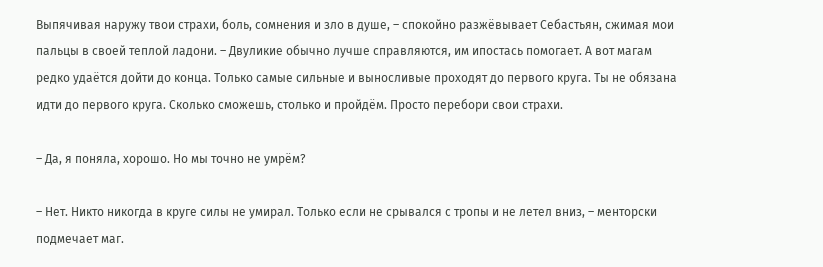Выпячивая наружу твои страхи, боль, сомнения и зло в душе, – спокойно разжёвывает Себастьян, сжимая мои пальцы в своей теплой ладони. – Двуликие обычно лучше справляются, им ипостась помогает. А вот магам редко удаётся дойти до конца. Только самые сильные и выносливые проходят до первого круга. Ты не обязана идти до первого круга. Сколько сможешь, столько и пройдём. Просто перебори свои страхи.

– Да, я поняла, хорошо. Но мы точно не умрём?

– Нет. Никто никогда в круге силы не умирал. Только если не срывался с тропы и не летел вниз, – менторски подмечает маг.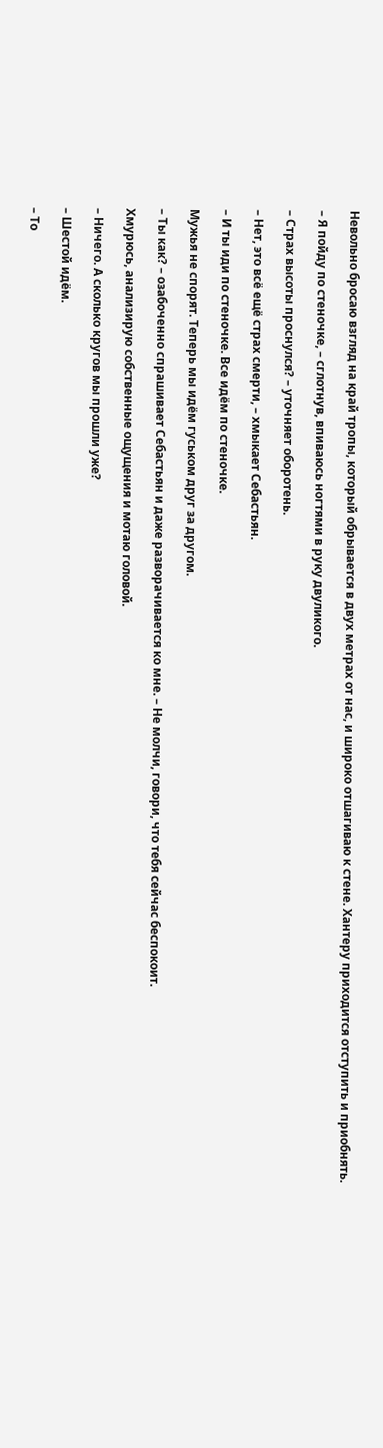Невольно бросаю взгляд на край тропы, который обрывается в двух метрах от нас, и широко отшагиваю к стене. Хантеру приходится отступить и приобнять.

– Я пойду по стеночке, – сглотнув, впиваюсь ногтями в руку двуликого.

– Страх высоты проснулся? – уточняет оборотень.

– Нет, это всё ещё страх смерти, – хмыкает Себастьян.

– И ты иди по стеночке. Все идём по стеночке.

Мужья не спорят. Теперь мы идём гуськом друг за другом.

– Ты как? – озабоченно спрашивает Себастьян и даже разворачивается ко мне. – Не молчи, говори, что тебя сейчас беспокоит.

Хмурюсь, анализирую собственные ощущения и мотаю головой.

– Ничего. А сколько кругов мы прошли уже?

– Шестой идём.

– То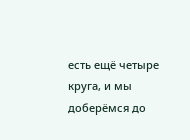есть ещё четыре круга, и мы доберёмся до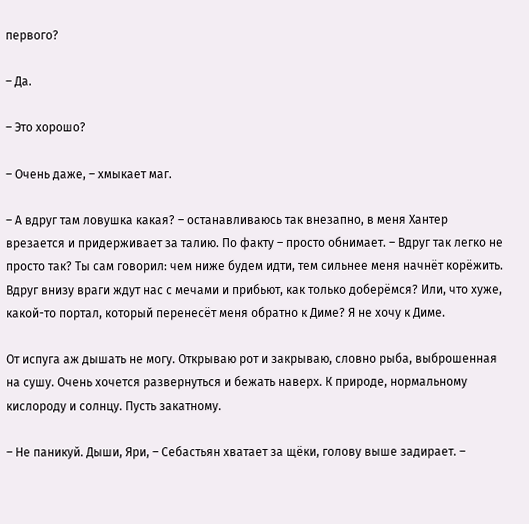первого?

– Да.

– Это хорошо?

– Очень даже, – хмыкает маг.

– А вдруг там ловушка какая? – останавливаюсь так внезапно, в меня Хантер врезается и придерживает за талию. По факту – просто обнимает. – Вдруг так легко не просто так? Ты сам говорил: чем ниже будем идти, тем сильнее меня начнёт корёжить. Вдруг внизу враги ждут нас с мечами и прибьют, как только доберёмся? Или, что хуже, какой-то портал, который перенесёт меня обратно к Диме? Я не хочу к Диме.

От испуга аж дышать не могу. Открываю рот и закрываю, словно рыба, выброшенная на сушу. Очень хочется развернуться и бежать наверх. К природе, нормальному кислороду и солнцу. Пусть закатному.

– Не паникуй. Дыши, Яри, – Себастьян хватает за щёки, голову выше задирает. –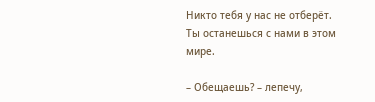Никто тебя у нас не отберёт. Ты останешься с нами в этом мире.

– Обещаешь? – лепечу,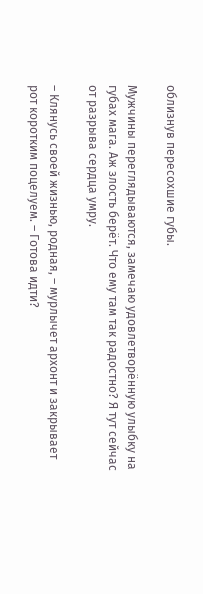облизнув пересохшие губы.

Мужчины переглядываются, замечаю удовлетворённую улыбку на губах мага. Аж злость берёт. Что ему там так радостно? Я тут сейчас от разрыва сердца умру.

– Клянусь своей жизнью, родная, – мурлычет архонт и закрывает рот коротким поцелуем. – Готова идти?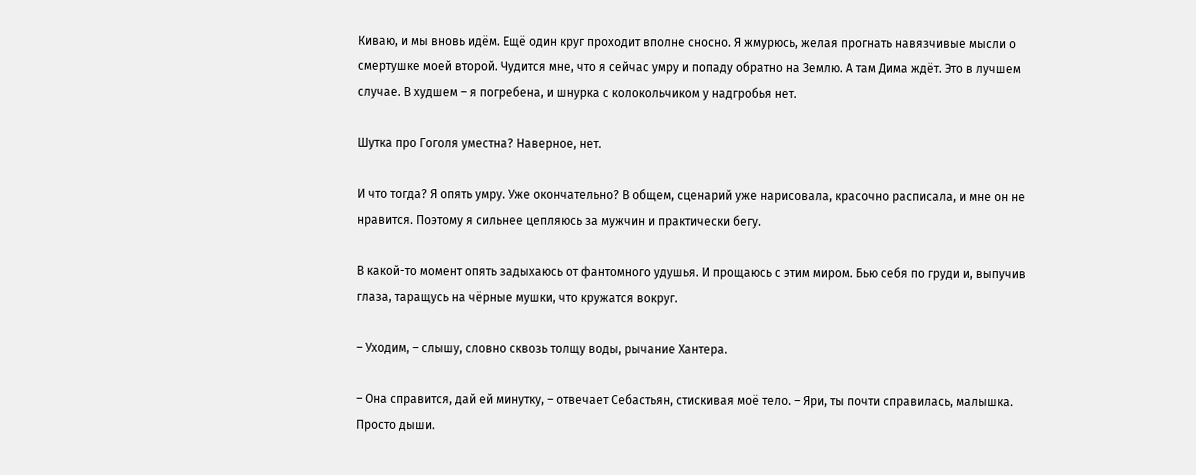Киваю, и мы вновь идём. Ещё один круг проходит вполне сносно. Я жмурюсь, желая прогнать навязчивые мысли о смертушке моей второй. Чудится мне, что я сейчас умру и попаду обратно на Землю. А там Дима ждёт. Это в лучшем случае. В худшем – я погребена, и шнурка с колокольчиком у надгробья нет.

Шутка про Гоголя уместна? Наверное, нет.

И что тогда? Я опять умру. Уже окончательно? В общем, сценарий уже нарисовала, красочно расписала, и мне он не нравится. Поэтому я сильнее цепляюсь за мужчин и практически бегу.

В какой-то момент опять задыхаюсь от фантомного удушья. И прощаюсь с этим миром. Бью себя по груди и, выпучив глаза, таращусь на чёрные мушки, что кружатся вокруг.

– Уходим, – слышу, словно сквозь толщу воды, рычание Хантера.

– Она справится, дай ей минутку, – отвечает Себастьян, стискивая моё тело. – Яри, ты почти справилась, малышка. Просто дыши.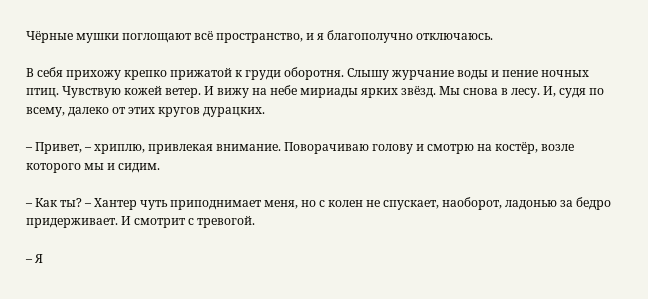Чёрные мушки поглощают всё пространство, и я благополучно отключаюсь.

В себя прихожу крепко прижатой к груди оборотня. Слышу журчание воды и пение ночных птиц. Чувствую кожей ветер. И вижу на небе мириады ярких звёзд. Мы снова в лесу. И, судя по всему, далеко от этих кругов дурацких.

– Привет, – хриплю, привлекая внимание. Поворачиваю голову и смотрю на костёр, возле которого мы и сидим.

– Как ты? – Хантер чуть приподнимает меня, но с колен не спускает, наоборот, ладонью за бедро придерживает. И смотрит с тревогой.

– Я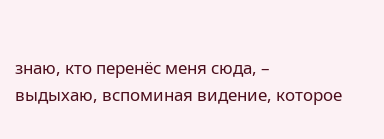знаю, кто перенёс меня сюда, – выдыхаю, вспоминая видение, которое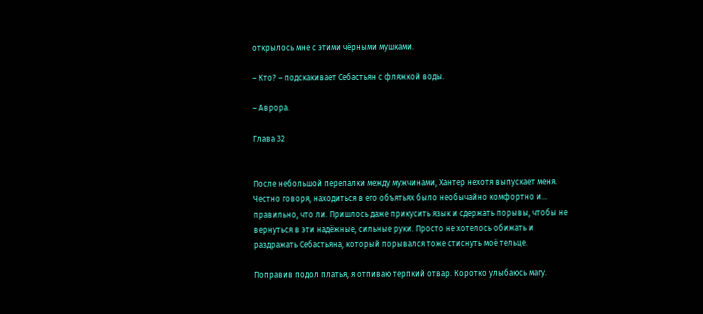открылось мне с этими чёрными мушками.

– Кто? – подскакивает Себастьян с фляжкой воды.

– Аврора.

Глава 32


После небольшой перепалки между мужчинами, Хантер нехотя выпускает меня. Честно говоря, находиться в его объятьях было необычайно комфортно и… правильно, что ли. Пришлось даже прикусить язык и сдержать порывы, чтобы не вернуться в эти надёжные, сильные руки. Просто не хотелось обижать и раздражать Себастьяна, который порывался тоже стиснуть моё тельце.

Поправив подол платья, я отпиваю терпкий отвар. Коротко улыбаюсь магу.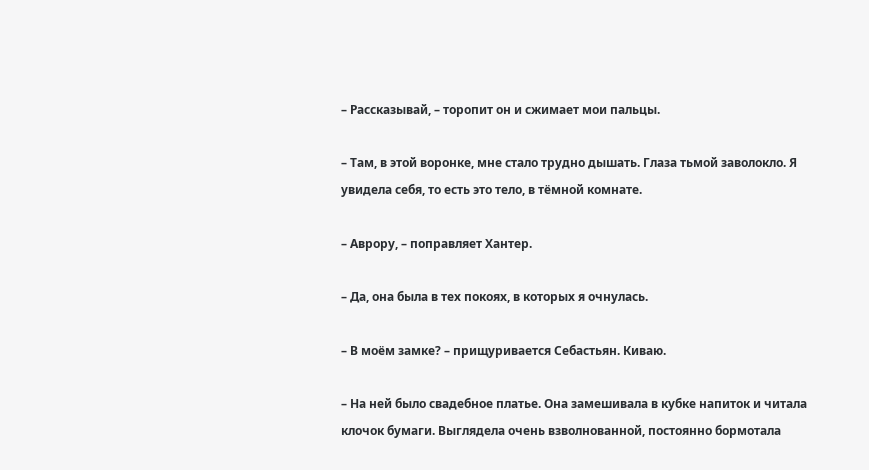– Рассказывай, – торопит он и сжимает мои пальцы.

– Там, в этой воронке, мне стало трудно дышать. Глаза тьмой заволокло. Я увидела себя, то есть это тело, в тёмной комнате.

– Аврору, – поправляет Хантер.

– Да, она была в тех покоях, в которых я очнулась.

– В моём замке? – прищуривается Себастьян. Киваю.

– На ней было свадебное платье. Она замешивала в кубке напиток и читала клочок бумаги. Выглядела очень взволнованной, постоянно бормотала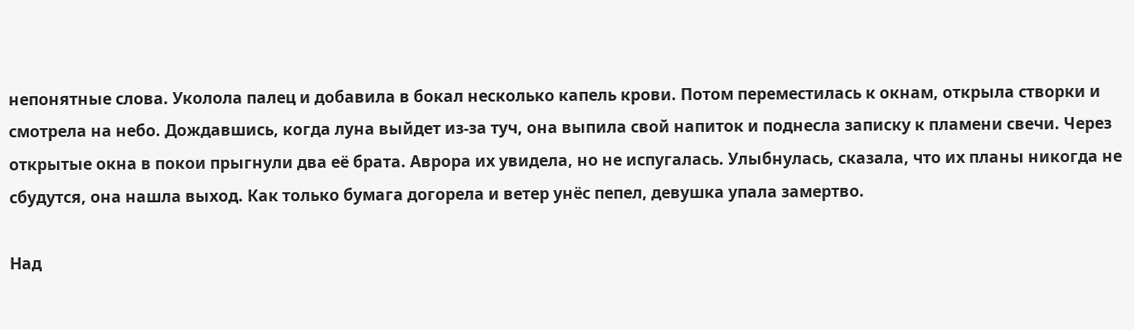непонятные слова. Уколола палец и добавила в бокал несколько капель крови. Потом переместилась к окнам, открыла створки и смотрела на небо. Дождавшись, когда луна выйдет из-за туч, она выпила свой напиток и поднесла записку к пламени свечи. Через открытые окна в покои прыгнули два её брата. Аврора их увидела, но не испугалась. Улыбнулась, сказала, что их планы никогда не сбудутся, она нашла выход. Как только бумага догорела и ветер унёс пепел, девушка упала замертво.

Над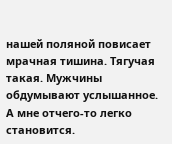нашей поляной повисает мрачная тишина. Тягучая такая. Мужчины обдумывают услышанное. А мне отчего-то легко становится.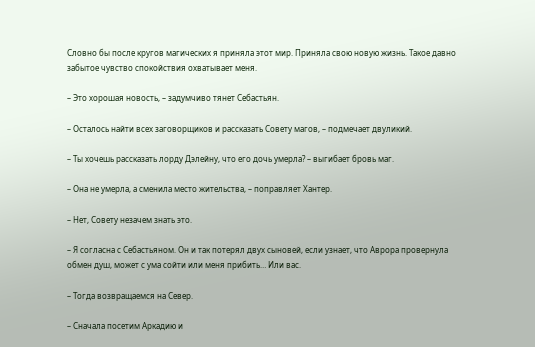Словно бы после кругов магических я приняла этот мир. Приняла свою новую жизнь. Такое давно забытое чувство спокойствия охватывает меня.

– Это хорошая новость, – задумчиво тянет Себастьян.

– Осталось найти всех заговорщиков и рассказать Совету магов, – подмечает двуликий.

– Ты хочешь рассказать лорду Дэлейну, что его дочь умерла? – выгибает бровь маг.

– Она не умерла, а сменила место жительства, – поправляет Хантер.

– Нет, Совету незачем знать это.

– Я согласна с Себастьяном. Он и так потерял двух сыновей, если узнает, что Аврора провернула обмен душ, может с ума сойти или меня прибить… Или вас.

– Тогда возвращаемся на Север.

– Сначала посетим Аркадию и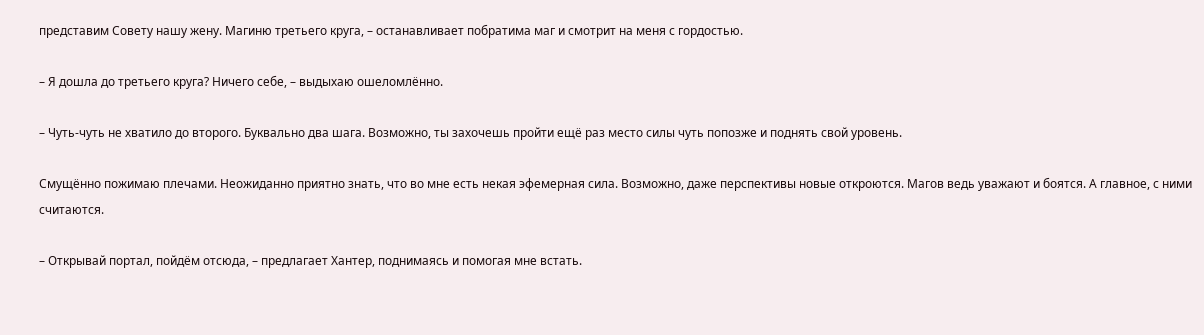представим Совету нашу жену. Магиню третьего круга, – останавливает побратима маг и смотрит на меня с гордостью.

– Я дошла до третьего круга? Ничего себе, – выдыхаю ошеломлённо.

– Чуть-чуть не хватило до второго. Буквально два шага. Возможно, ты захочешь пройти ещё раз место силы чуть попозже и поднять свой уровень.

Смущённо пожимаю плечами. Неожиданно приятно знать, что во мне есть некая эфемерная сила. Возможно, даже перспективы новые откроются. Магов ведь уважают и боятся. А главное, с ними считаются.

– Открывай портал, пойдём отсюда, – предлагает Хантер, поднимаясь и помогая мне встать.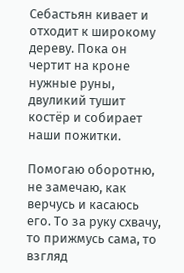Себастьян кивает и отходит к широкому дереву. Пока он чертит на кроне нужные руны, двуликий тушит костёр и собирает наши пожитки.

Помогаю оборотню, не замечаю, как верчусь и касаюсь его. То за руку схвачу, то прижмусь сама, то взгляд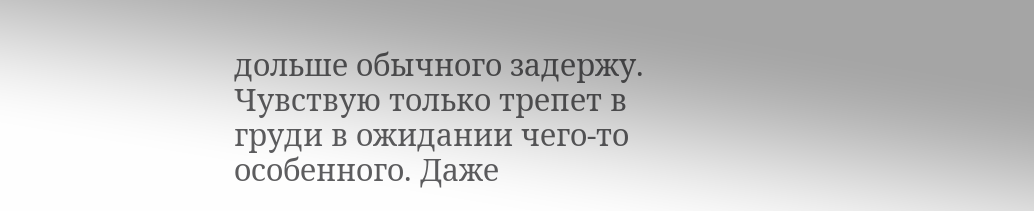дольше обычного задержу. Чувствую только трепет в груди в ожидании чего-то особенного. Даже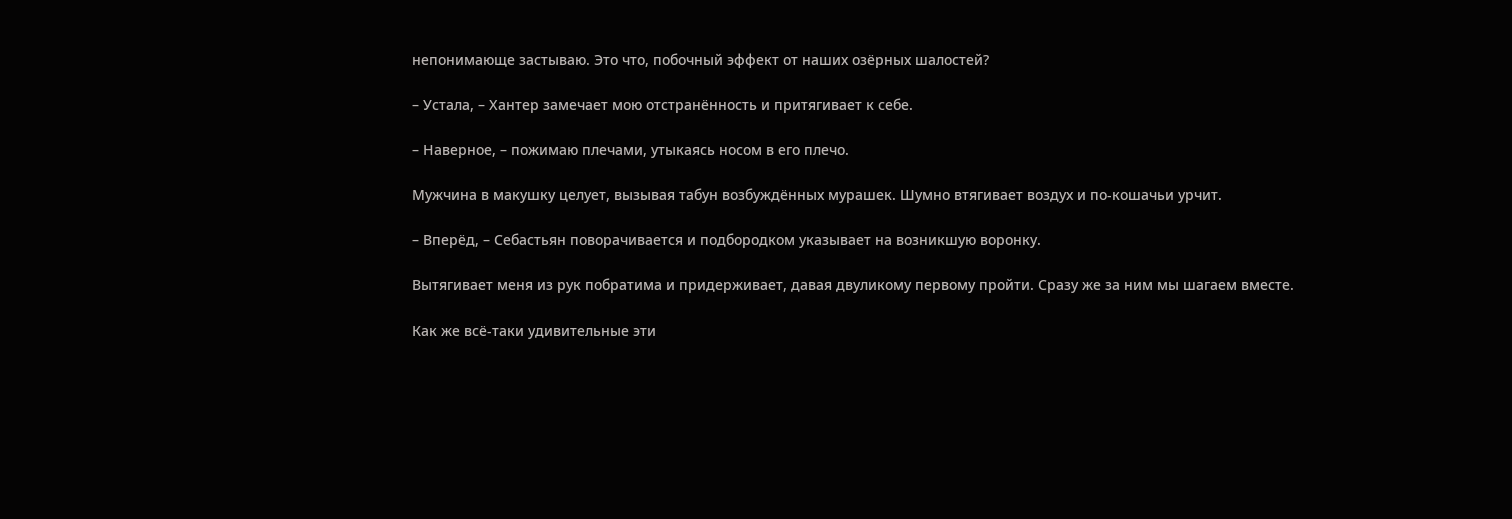непонимающе застываю. Это что, побочный эффект от наших озёрных шалостей?

– Устала, – Хантер замечает мою отстранённость и притягивает к себе.

– Наверное, – пожимаю плечами, утыкаясь носом в его плечо.

Мужчина в макушку целует, вызывая табун возбуждённых мурашек. Шумно втягивает воздух и по-кошачьи урчит.

– Вперёд, – Себастьян поворачивается и подбородком указывает на возникшую воронку.

Вытягивает меня из рук побратима и придерживает, давая двуликому первому пройти. Сразу же за ним мы шагаем вместе.

Как же всё-таки удивительные эти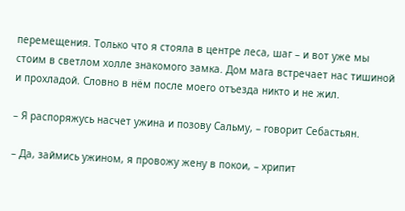перемещения. Только что я стояла в центре леса, шаг – и вот уже мы стоим в светлом холле знакомого замка. Дом мага встречает нас тишиной и прохладой. Словно в нём после моего отъезда никто и не жил.

– Я распоряжусь насчет ужина и позову Сальму, – говорит Себастьян.

– Да, займись ужином, я провожу жену в покои, – хрипит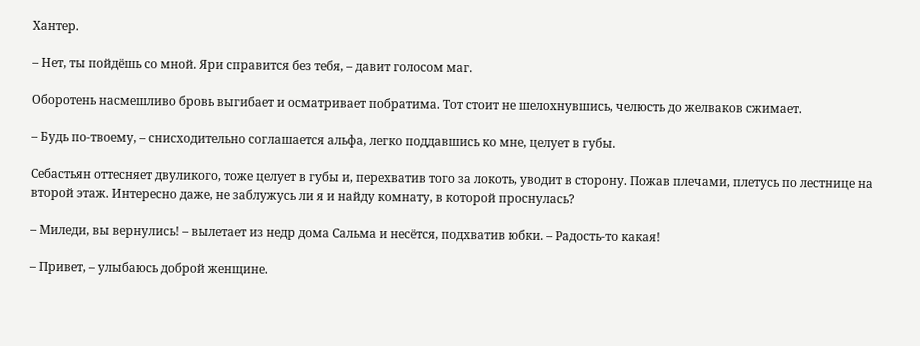Хантер.

– Нет, ты пойдёшь со мной. Яри справится без тебя, – давит голосом маг.

Оборотень насмешливо бровь выгибает и осматривает побратима. Тот стоит не шелохнувшись, челюсть до желваков сжимает.

– Будь по-твоему, – снисходительно соглашается альфа, легко поддавшись ко мне, целует в губы.

Себастьян оттесняет двуликого, тоже целует в губы и, перехватив того за локоть, уводит в сторону. Пожав плечами, плетусь по лестнице на второй этаж. Интересно даже, не заблужусь ли я и найду комнату, в которой проснулась?

– Миледи, вы вернулись! – вылетает из недр дома Сальма и несётся, подхватив юбки. – Радость-то какая!

– Привет, – улыбаюсь доброй женщине.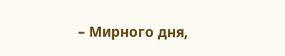– Мирного дня,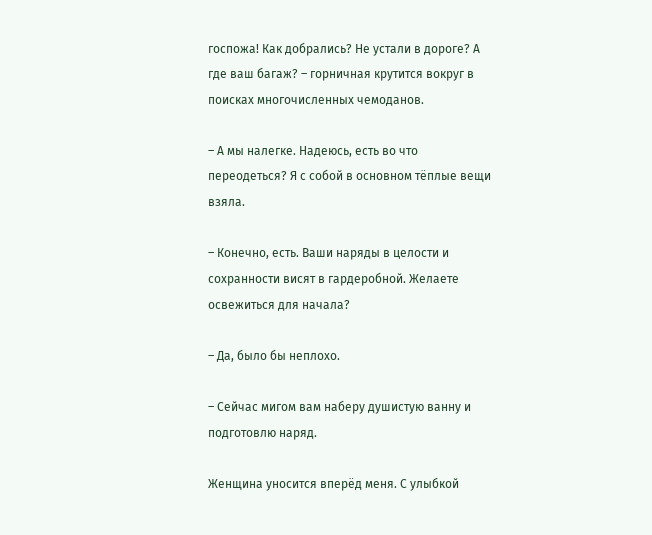госпожа! Как добрались? Не устали в дороге? А где ваш багаж? – горничная крутится вокруг в поисках многочисленных чемоданов.

– А мы налегке. Надеюсь, есть во что переодеться? Я с собой в основном тёплые вещи взяла.

– Конечно, есть. Ваши наряды в целости и сохранности висят в гардеробной. Желаете освежиться для начала?

– Да, было бы неплохо.

– Сейчас мигом вам наберу душистую ванну и подготовлю наряд.

Женщина уносится вперёд меня. С улыбкой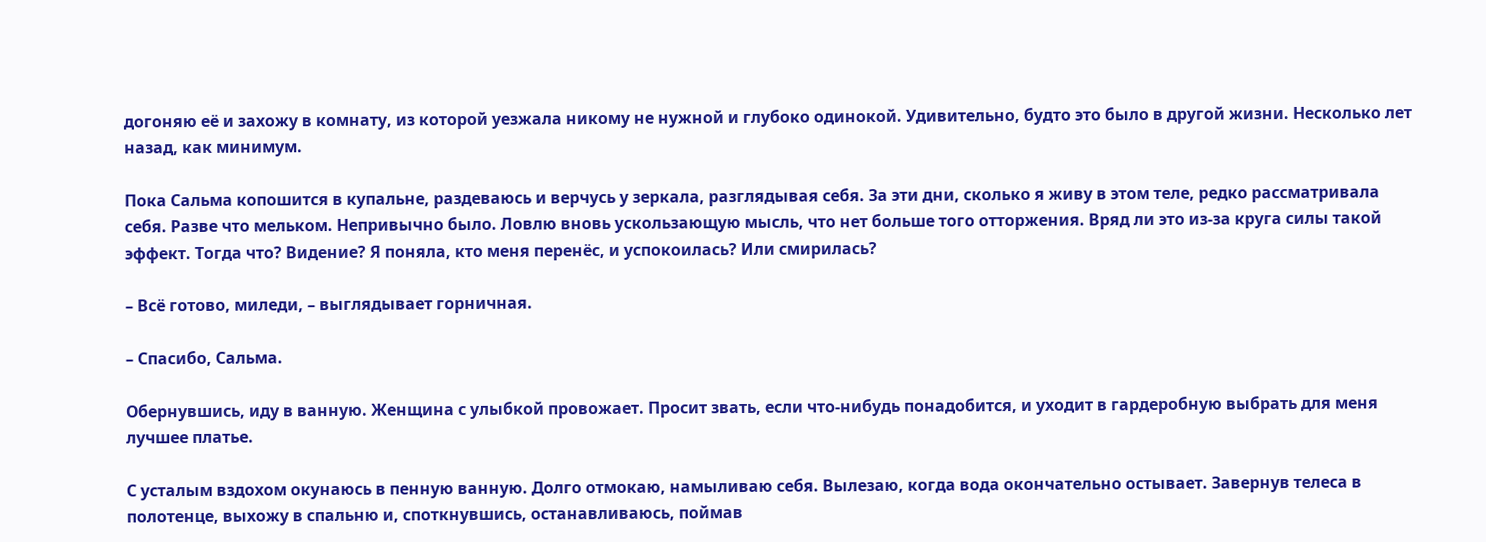догоняю её и захожу в комнату, из которой уезжала никому не нужной и глубоко одинокой. Удивительно, будто это было в другой жизни. Несколько лет назад, как минимум.

Пока Сальма копошится в купальне, раздеваюсь и верчусь у зеркала, разглядывая себя. За эти дни, сколько я живу в этом теле, редко рассматривала себя. Разве что мельком. Непривычно было. Ловлю вновь ускользающую мысль, что нет больше того отторжения. Вряд ли это из-за круга силы такой эффект. Тогда что? Видение? Я поняла, кто меня перенёс, и успокоилась? Или смирилась?

– Всё готово, миледи, – выглядывает горничная.

– Спасибо, Сальма.

Обернувшись, иду в ванную. Женщина с улыбкой провожает. Просит звать, если что-нибудь понадобится, и уходит в гардеробную выбрать для меня лучшее платье.

С усталым вздохом окунаюсь в пенную ванную. Долго отмокаю, намыливаю себя. Вылезаю, когда вода окончательно остывает. Завернув телеса в полотенце, выхожу в спальню и, споткнувшись, останавливаюсь, поймав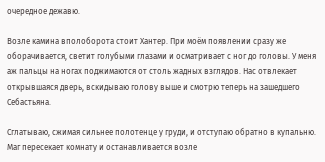очередное дежавю.

Возле камина вполоборота стоит Хантер. При моём появлении сразу же оборачивается, светит голубыми глазами и осматривает с ног до головы. У меня аж пальцы на ногах поджимаются от столь жадных взглядов. Нас отвлекает открывшаяся дверь, вскидываю голову выше и смотрю теперь на зашедшего Себастьяна.

Сглатываю, сжимая сильнее полотенце у груди, и отступаю обратно в купальню. Маг пересекает комнату и останавливается возле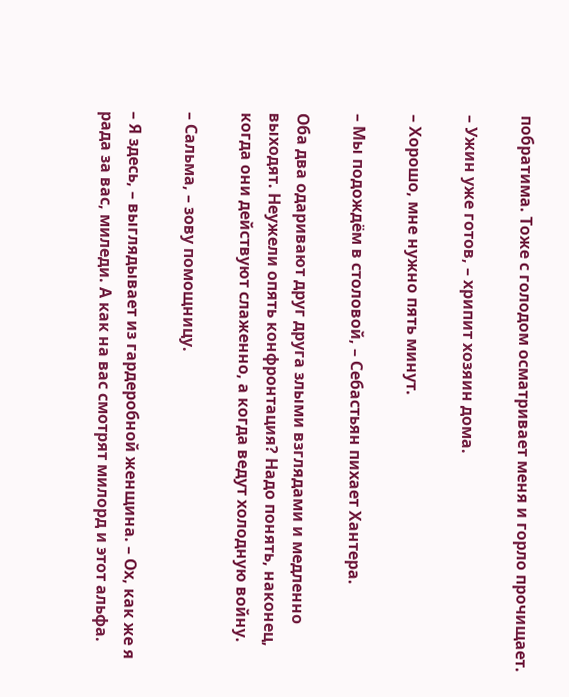побратима. Тоже с голодом осматривает меня и горло прочищает.

– Ужин уже готов, – хрипит хозяин дома.

– Хорошо, мне нужно пять минут.

– Мы подождём в столовой, – Себастьян пихает Хантера.

Оба два одаривают друг друга злыми взглядами и медленно выходят. Неужели опять конфронтация? Надо понять, наконец, когда они действуют слаженно, а когда ведут холодную войну.

– Сальма, – зову помощницу.

– Я здесь, – выглядывает из гардеробной женщина. – Ох, как же я рада за вас, миледи. А как на вас смотрят милорд и этот альфа.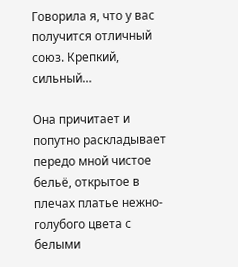Говорила я, что у вас получится отличный союз. Крепкий, сильный…

Она причитает и попутно раскладывает передо мной чистое бельё, открытое в плечах платье нежно-голубого цвета с белыми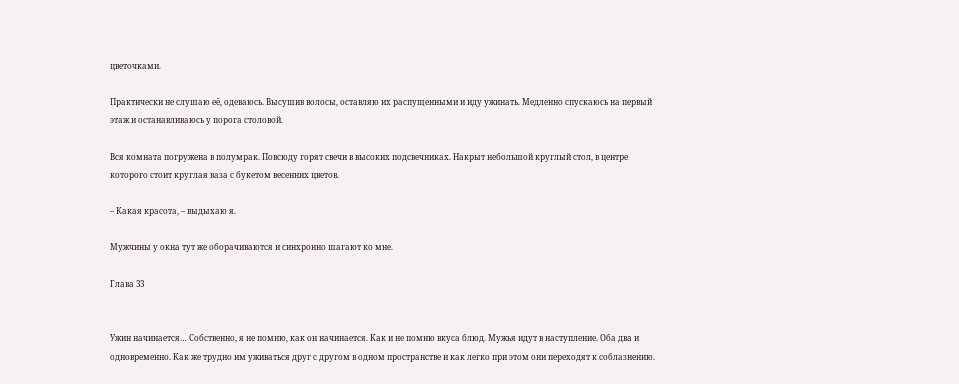цветочками.

Практически не слушаю её, одеваюсь. Высушив волосы, оставляю их распущенными и иду ужинать. Медленно спускаюсь на первый этаж и останавливаюсь у порога столовой.

Вся комната погружена в полумрак. Повсюду горят свечи в высоких подсвечниках. Накрыт небольшой круглый стол, в центре которого стоит круглая ваза с букетом весенних цветов.

– Какая красота, – выдыхаю я.

Мужчины у окна тут же оборачиваются и синхронно шагают ко мне.

Глава 33


Ужин начинается… Собственно, я не помню, как он начинается. Как и не помню вкуса блюд. Мужья идут в наступление. Оба два и одновременно. Как же трудно им уживаться друг с другом в одном пространстве и как легко при этом они переходят к соблазнению.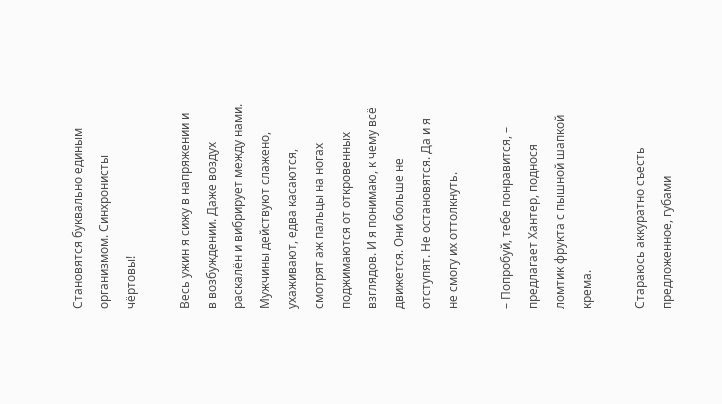Становятся буквально единым организмом. Синхронисты чёртовы!

Весь ужин я сижу в напряжении и в возбуждении. Даже воздух раскалён и вибрирует между нами. Мужчины действуют слажено, ухаживают, едва касаются, смотрят аж пальцы на ногах поджимаются от откровенных взглядов. И я понимаю, к чему всё движется. Они больше не отступят. Не остановятся. Да и я не смогу их оттолкнуть.

– Попробуй, тебе понравится, – предлагает Хантер, поднося ломтик фрукта с пышной шапкой крема.

Стараюсь аккуратно съесть предложенное, губами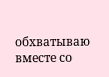обхватываю вместе со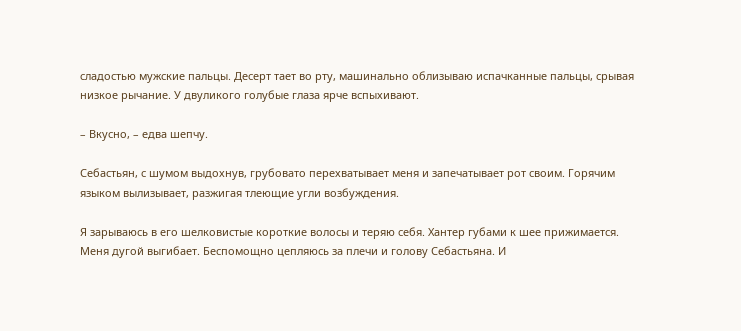сладостью мужские пальцы. Десерт тает во рту, машинально облизываю испачканные пальцы, срывая низкое рычание. У двуликого голубые глаза ярче вспыхивают.

– Вкусно, – едва шепчу.

Себастьян, с шумом выдохнув, грубовато перехватывает меня и запечатывает рот своим. Горячим языком вылизывает, разжигая тлеющие угли возбуждения.

Я зарываюсь в его шелковистые короткие волосы и теряю себя. Хантер губами к шее прижимается. Меня дугой выгибает. Беспомощно цепляюсь за плечи и голову Себастьяна. И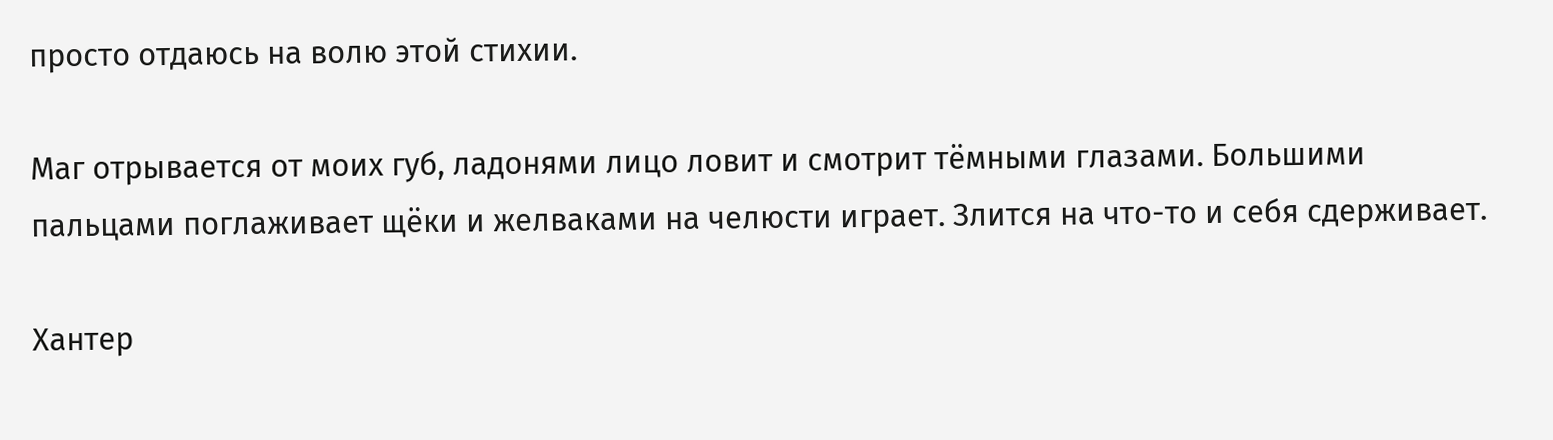просто отдаюсь на волю этой стихии.

Маг отрывается от моих губ, ладонями лицо ловит и смотрит тёмными глазами. Большими пальцами поглаживает щёки и желваками на челюсти играет. Злится на что-то и себя сдерживает.

Хантер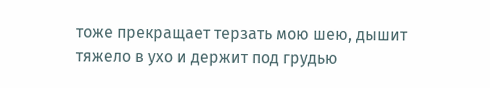тоже прекращает терзать мою шею, дышит тяжело в ухо и держит под грудью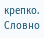крепко. Словно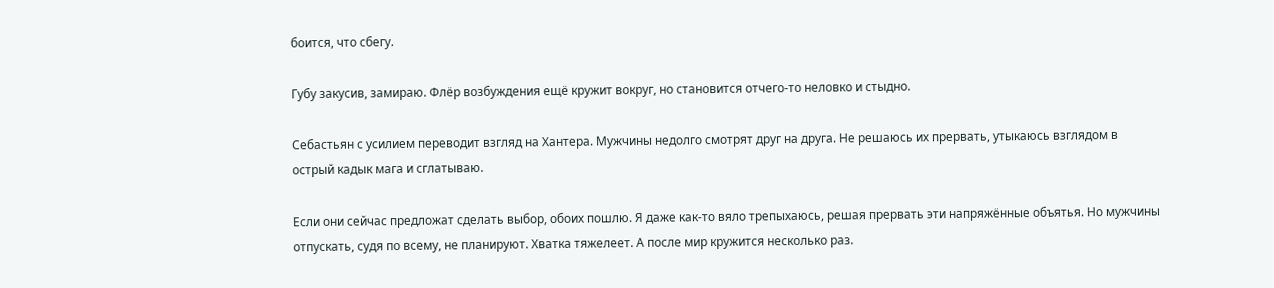боится, что сбегу.

Губу закусив, замираю. Флёр возбуждения ещё кружит вокруг, но становится отчего-то неловко и стыдно.

Себастьян с усилием переводит взгляд на Хантера. Мужчины недолго смотрят друг на друга. Не решаюсь их прервать, утыкаюсь взглядом в острый кадык мага и сглатываю.

Если они сейчас предложат сделать выбор, обоих пошлю. Я даже как-то вяло трепыхаюсь, решая прервать эти напряжённые объятья. Но мужчины отпускать, судя по всему, не планируют. Хватка тяжелеет. А после мир кружится несколько раз.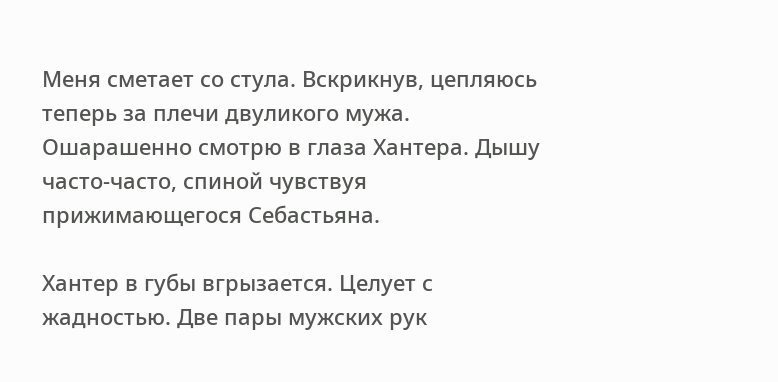Меня сметает со стула. Вскрикнув, цепляюсь теперь за плечи двуликого мужа. Ошарашенно смотрю в глаза Хантера. Дышу часто-часто, спиной чувствуя прижимающегося Себастьяна.

Хантер в губы вгрызается. Целует с жадностью. Две пары мужских рук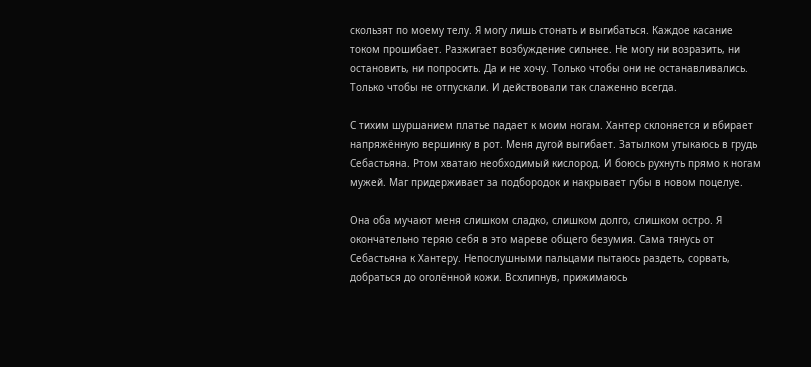скользят по моему телу. Я могу лишь стонать и выгибаться. Каждое касание током прошибает. Разжигает возбуждение сильнее. Не могу ни возразить, ни остановить, ни попросить. Да и не хочу. Только чтобы они не останавливались. Только чтобы не отпускали. И действовали так слаженно всегда.

С тихим шуршанием платье падает к моим ногам. Хантер склоняется и вбирает напряжённую вершинку в рот. Меня дугой выгибает. Затылком утыкаюсь в грудь Себастьяна. Ртом хватаю необходимый кислород. И боюсь рухнуть прямо к ногам мужей. Маг придерживает за подбородок и накрывает губы в новом поцелуе.

Она оба мучают меня слишком сладко, слишком долго, слишком остро. Я окончательно теряю себя в это мареве общего безумия. Сама тянусь от Себастьяна к Хантеру. Непослушными пальцами пытаюсь раздеть, сорвать, добраться до оголённой кожи. Всхлипнув, прижимаюсь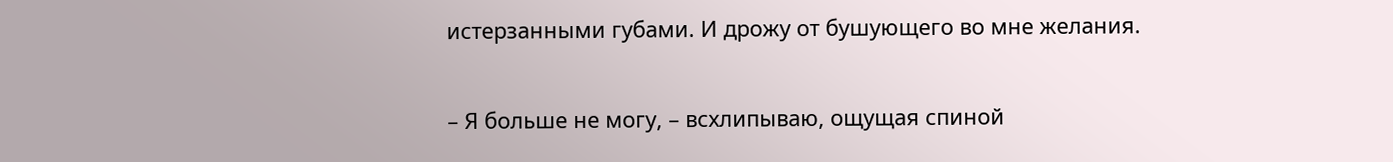истерзанными губами. И дрожу от бушующего во мне желания.

– Я больше не могу, – всхлипываю, ощущая спиной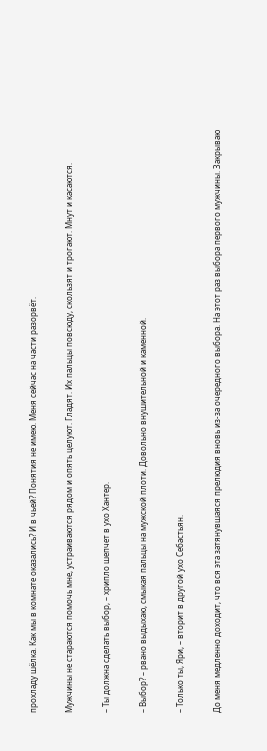прохладу шёлка. Как мы в комнате оказались? И в чьей? Понятия не имею. Меня сейчас на части разорвёт.

Мужчины не стараются помочь мне, устраиваются рядом и опять целуют. Гладят. Их пальцы повсюду, скользят и трогают. Мнут и касаются.

– Ты должна сделать выбор, – хрипло шепчет в ухо Хантер.

– Выбор? – рвано выдыхаю, смыкая пальцы на мужской плоти. Довольно внушительной и каменной.

– Только ты, Яри, – вторит в другой ухо Себастьян.

До меня медленно доходит, что вся эта затянувшаяся прелюдия вновь из-за очередного выбора. На этот раз выбора первого мужчины. Закрываю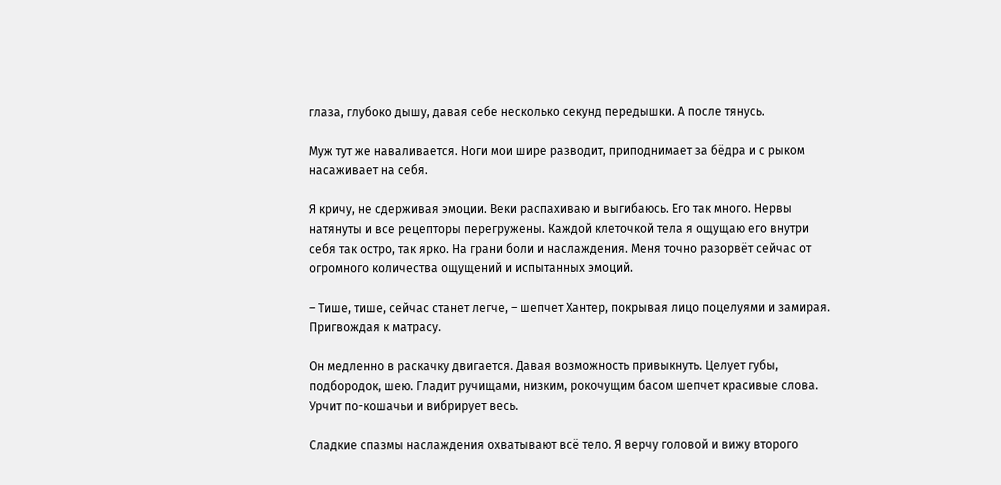глаза, глубоко дышу, давая себе несколько секунд передышки. А после тянусь.

Муж тут же наваливается. Ноги мои шире разводит, приподнимает за бёдра и с рыком насаживает на себя.

Я кричу, не сдерживая эмоции. Веки распахиваю и выгибаюсь. Его так много. Нервы натянуты и все рецепторы перегружены. Каждой клеточкой тела я ощущаю его внутри себя так остро, так ярко. На грани боли и наслаждения. Меня точно разорвёт сейчас от огромного количества ощущений и испытанных эмоций.

– Тише, тише, сейчас станет легче, – шепчет Хантер, покрывая лицо поцелуями и замирая. Пригвождая к матрасу.

Он медленно в раскачку двигается. Давая возможность привыкнуть. Целует губы, подбородок, шею. Гладит ручищами, низким, рокочущим басом шепчет красивые слова. Урчит по-кошачьи и вибрирует весь.

Сладкие спазмы наслаждения охватывают всё тело. Я верчу головой и вижу второго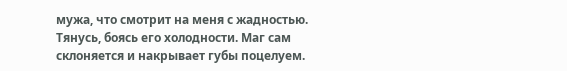мужа, что смотрит на меня с жадностью. Тянусь, боясь его холодности. Маг сам склоняется и накрывает губы поцелуем.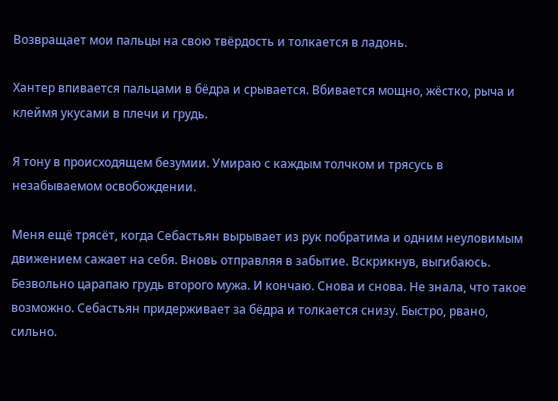Возвращает мои пальцы на свою твёрдость и толкается в ладонь.

Хантер впивается пальцами в бёдра и срывается. Вбивается мощно, жёстко, рыча и клеймя укусами в плечи и грудь.

Я тону в происходящем безумии. Умираю с каждым толчком и трясусь в незабываемом освобождении.

Меня ещё трясёт, когда Себастьян вырывает из рук побратима и одним неуловимым движением сажает на себя. Вновь отправляя в забытие. Вскрикнув, выгибаюсь. Безвольно царапаю грудь второго мужа. И кончаю. Снова и снова. Не знала, что такое возможно. Себастьян придерживает за бёдра и толкается снизу. Быстро, рвано, сильно.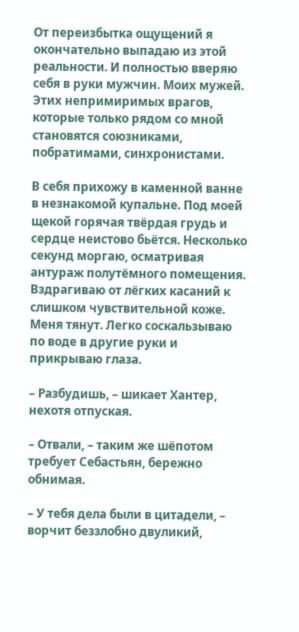От переизбытка ощущений я окончательно выпадаю из этой реальности. И полностью вверяю себя в руки мужчин. Моих мужей. Этих непримиримых врагов, которые только рядом со мной становятся союзниками, побратимами, синхронистами.

В себя прихожу в каменной ванне в незнакомой купальне. Под моей щекой горячая твёрдая грудь и сердце неистово бьётся. Несколько секунд моргаю, осматривая антураж полутёмного помещения. Вздрагиваю от лёгких касаний к слишком чувствительной коже. Меня тянут. Легко соскальзываю по воде в другие руки и прикрываю глаза.

– Разбудишь, – шикает Хантер, нехотя отпуская.

– Отвали, – таким же шёпотом требует Себастьян, бережно обнимая.

– У тебя дела были в цитадели, – ворчит беззлобно двуликий,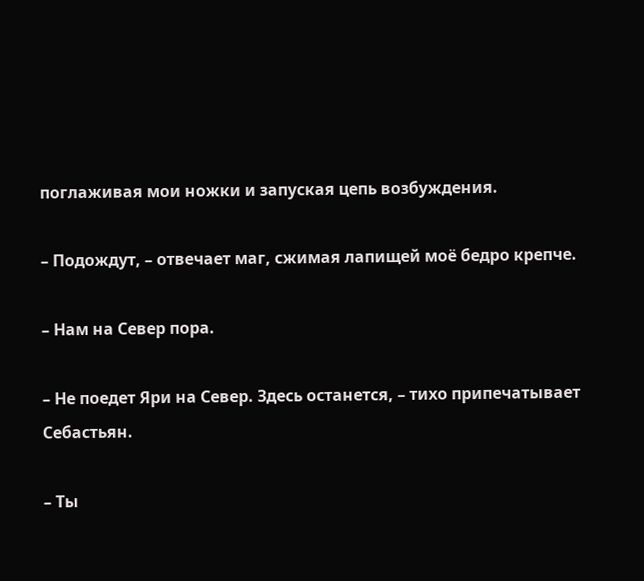поглаживая мои ножки и запуская цепь возбуждения.

– Подождут, – отвечает маг, сжимая лапищей моё бедро крепче.

– Нам на Север пора.

– Не поедет Яри на Север. Здесь останется, – тихо припечатывает Себастьян.

– Ты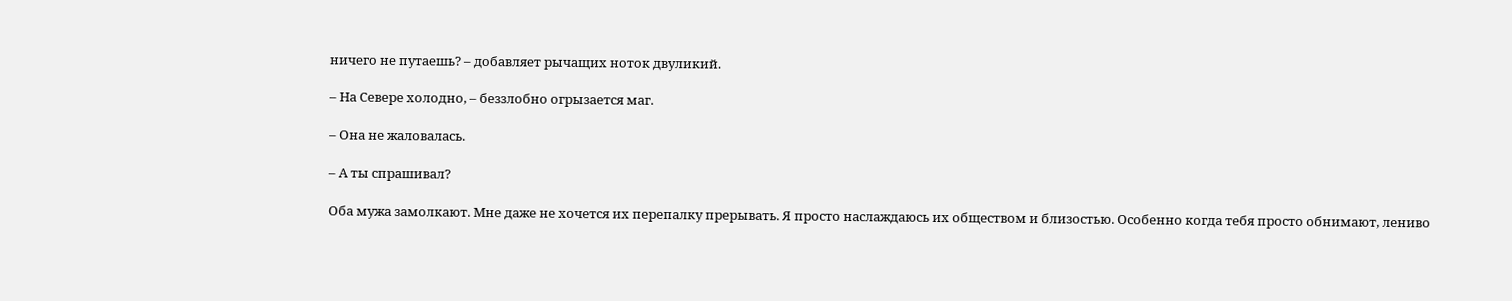ничего не путаешь? – добавляет рычащих ноток двуликий.

– На Севере холодно, – беззлобно огрызается маг.

– Она не жаловалась.

– А ты спрашивал?

Оба мужа замолкают. Мне даже не хочется их перепалку прерывать. Я просто наслаждаюсь их обществом и близостью. Особенно когда тебя просто обнимают, лениво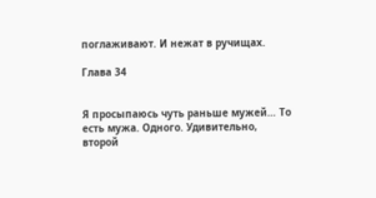поглаживают. И нежат в ручищах.

Глава 34


Я просыпаюсь чуть раньше мужей… То есть мужа. Одного. Удивительно, второй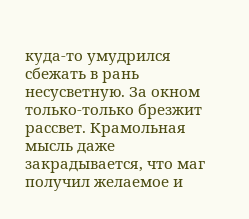куда-то умудрился сбежать в рань несусветную. За окном только-только брезжит рассвет. Крамольная мысль даже закрадывается, что маг получил желаемое и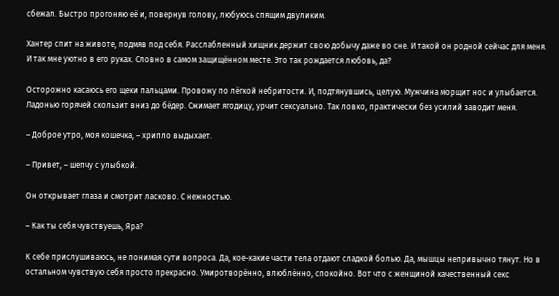сбежал. Быстро прогоняю её и, повернув голову, любуюсь спящим двуликим.

Хантер спит на животе, подмяв под себя. Расслабленный хищник держит свою добычу даже во сне. И такой он родной сейчас для меня. И так мне уютно в его руках. Словно в самом защищённом месте. Это так рождается любовь, да?

Осторожно касаюсь его щеки пальцами. Провожу по лёгкой небритости. И, подтянувшись, целую. Мужчина морщит нос и улыбается. Ладонью горячей скользит вниз до бёдер. Сжимает ягодицу, урчит сексуально. Так ловко, практически без усилий заводит меня.

– Доброе утро, моя кошечка, – хрипло выдыхает.

– Привет, – шепчу с улыбкой.

Он открывает глаза и смотрит ласково. С нежностью.

– Как ты себя чувствуешь, Яра?

К себе прислушиваюсь, не понимая сути вопроса. Да, кое-какие части тела отдают сладкой болью. Да, мышцы непривычно тянут. Но в остальном чувствую себя просто прекрасно. Умиротворённо, влюблённо, спокойно. Вот что с женщиной качественный секс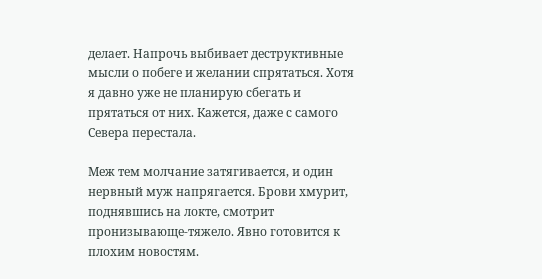делает. Напрочь выбивает деструктивные мысли о побеге и желании спрятаться. Хотя я давно уже не планирую сбегать и прятаться от них. Кажется, даже с самого Севера перестала.

Меж тем молчание затягивается, и один нервный муж напрягается. Брови хмурит, поднявшись на локте, смотрит пронизывающе-тяжело. Явно готовится к плохим новостям.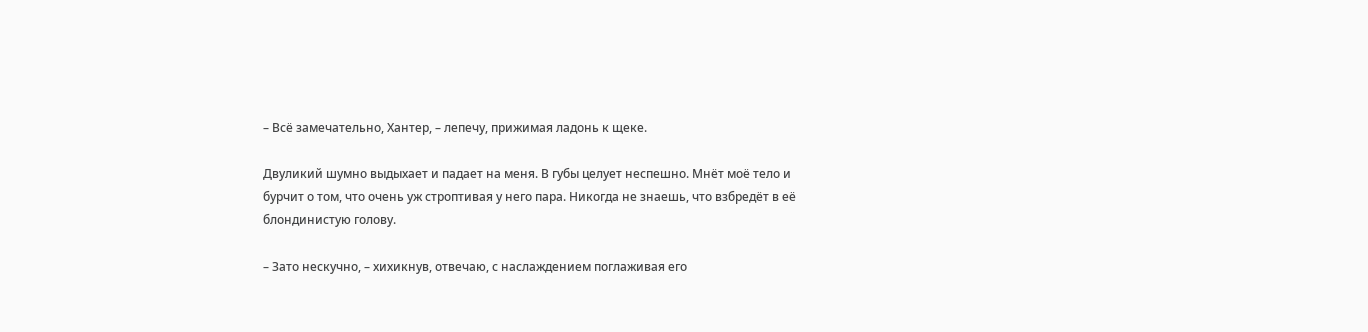– Всё замечательно, Хантер, – лепечу, прижимая ладонь к щеке.

Двуликий шумно выдыхает и падает на меня. В губы целует неспешно. Мнёт моё тело и бурчит о том, что очень уж строптивая у него пара. Никогда не знаешь, что взбредёт в её блондинистую голову.

– Зато нескучно, – хихикнув, отвечаю, с наслаждением поглаживая его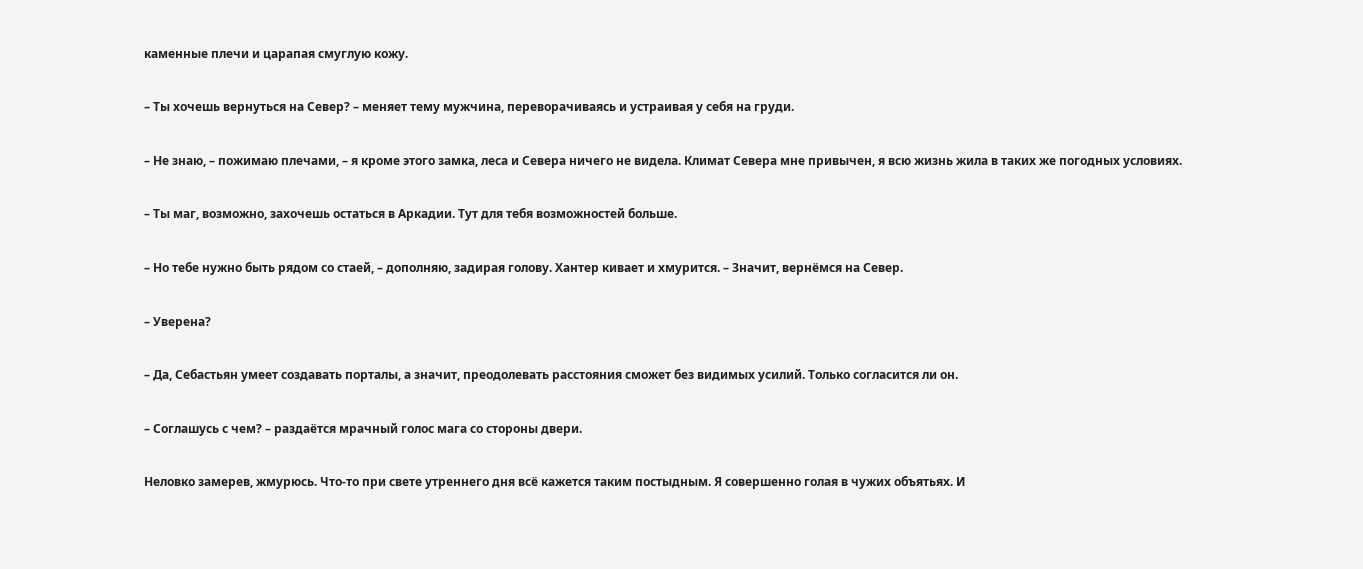каменные плечи и царапая смуглую кожу.

– Ты хочешь вернуться на Север? – меняет тему мужчина, переворачиваясь и устраивая у себя на груди.

– Не знаю, – пожимаю плечами, – я кроме этого замка, леса и Севера ничего не видела. Климат Севера мне привычен, я всю жизнь жила в таких же погодных условиях.

– Ты маг, возможно, захочешь остаться в Аркадии. Тут для тебя возможностей больше.

– Но тебе нужно быть рядом со стаей, – дополняю, задирая голову. Хантер кивает и хмурится. – Значит, вернёмся на Север.

– Уверена?

– Да, Себастьян умеет создавать порталы, а значит, преодолевать расстояния сможет без видимых усилий. Только согласится ли он.

– Соглашусь с чем? – раздаётся мрачный голос мага со стороны двери.

Неловко замерев, жмурюсь. Что-то при свете утреннего дня всё кажется таким постыдным. Я совершенно голая в чужих объятьях. И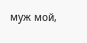муж мой,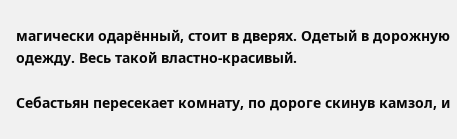магически одарённый, стоит в дверях. Одетый в дорожную одежду. Весь такой властно-красивый.

Себастьян пересекает комнату, по дороге скинув камзол, и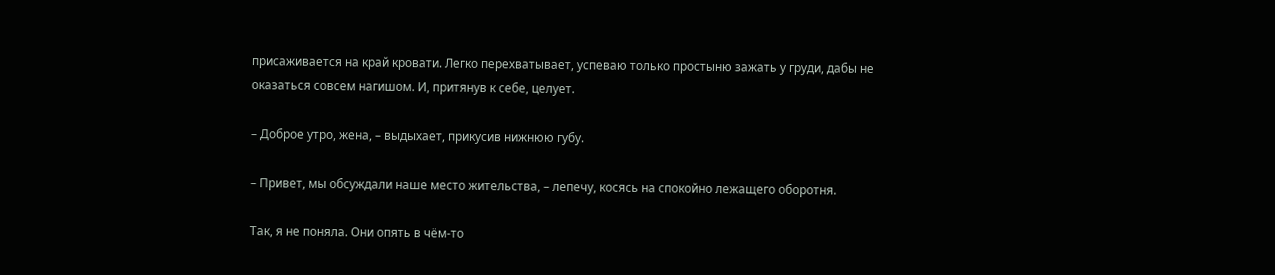присаживается на край кровати. Легко перехватывает, успеваю только простыню зажать у груди, дабы не оказаться совсем нагишом. И, притянув к себе, целует.

– Доброе утро, жена, – выдыхает, прикусив нижнюю губу.

– Привет, мы обсуждали наше место жительства, – лепечу, косясь на спокойно лежащего оборотня.

Так, я не поняла. Они опять в чём-то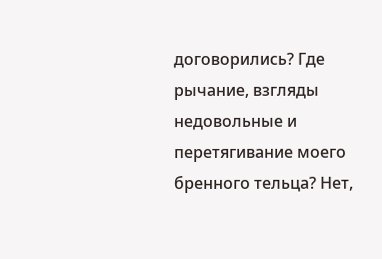договорились? Где рычание, взгляды недовольные и перетягивание моего бренного тельца? Нет,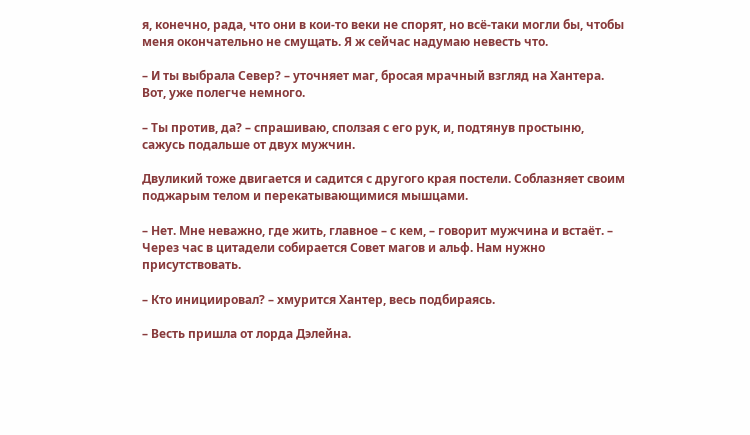я, конечно, рада, что они в кои-то веки не спорят, но всё-таки могли бы, чтобы меня окончательно не смущать. Я ж сейчас надумаю невесть что.

– И ты выбрала Север? – уточняет маг, бросая мрачный взгляд на Хантера. Вот, уже полегче немного.

– Ты против, да? – спрашиваю, сползая с его рук, и, подтянув простыню, сажусь подальше от двух мужчин.

Двуликий тоже двигается и садится с другого края постели. Соблазняет своим поджарым телом и перекатывающимися мышцами.

– Нет. Мне неважно, где жить, главное – с кем, – говорит мужчина и встаёт. – Через час в цитадели собирается Совет магов и альф. Нам нужно присутствовать.

– Кто инициировал? – хмурится Хантер, весь подбираясь.

– Весть пришла от лорда Дэлейна.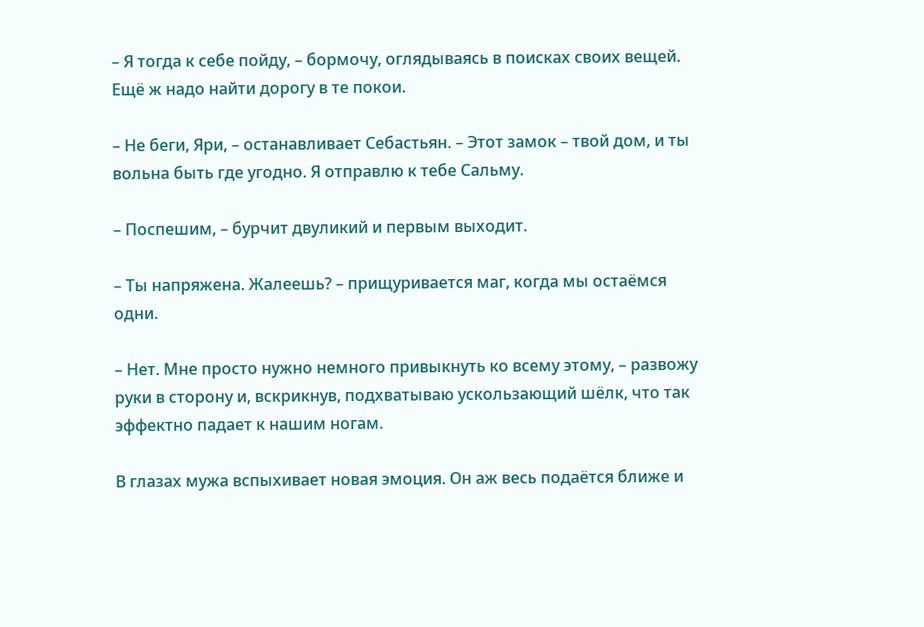– Я тогда к себе пойду, – бормочу, оглядываясь в поисках своих вещей. Ещё ж надо найти дорогу в те покои.

– Не беги, Яри, – останавливает Себастьян. – Этот замок – твой дом, и ты вольна быть где угодно. Я отправлю к тебе Сальму.

– Поспешим, – бурчит двуликий и первым выходит.

– Ты напряжена. Жалеешь? – прищуривается маг, когда мы остаёмся одни.

– Нет. Мне просто нужно немного привыкнуть ко всему этому, – развожу руки в сторону и, вскрикнув, подхватываю ускользающий шёлк, что так эффектно падает к нашим ногам.

В глазах мужа вспыхивает новая эмоция. Он аж весь подаётся ближе и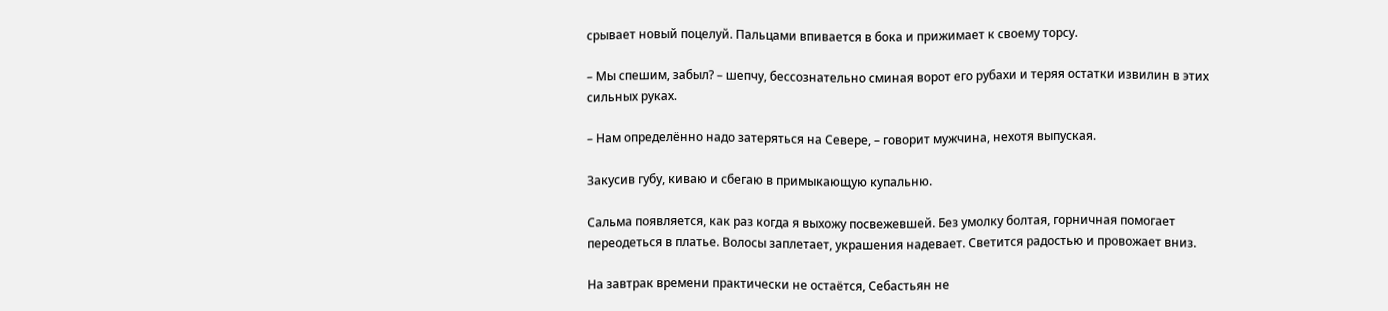срывает новый поцелуй. Пальцами впивается в бока и прижимает к своему торсу.

– Мы спешим, забыл? – шепчу, бессознательно сминая ворот его рубахи и теряя остатки извилин в этих сильных руках.

– Нам определённо надо затеряться на Севере, – говорит мужчина, нехотя выпуская.

Закусив губу, киваю и сбегаю в примыкающую купальню.

Сальма появляется, как раз когда я выхожу посвежевшей. Без умолку болтая, горничная помогает переодеться в платье. Волосы заплетает, украшения надевает. Светится радостью и провожает вниз.

На завтрак времени практически не остаётся, Себастьян не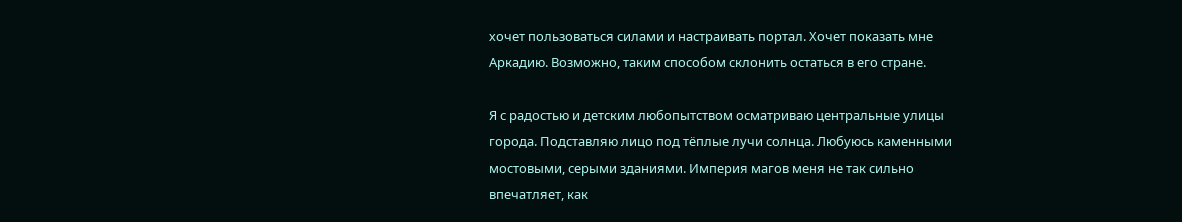хочет пользоваться силами и настраивать портал. Хочет показать мне Аркадию. Возможно, таким способом склонить остаться в его стране.

Я с радостью и детским любопытством осматриваю центральные улицы города. Подставляю лицо под тёплые лучи солнца. Любуюсь каменными мостовыми, серыми зданиями. Империя магов меня не так сильно впечатляет, как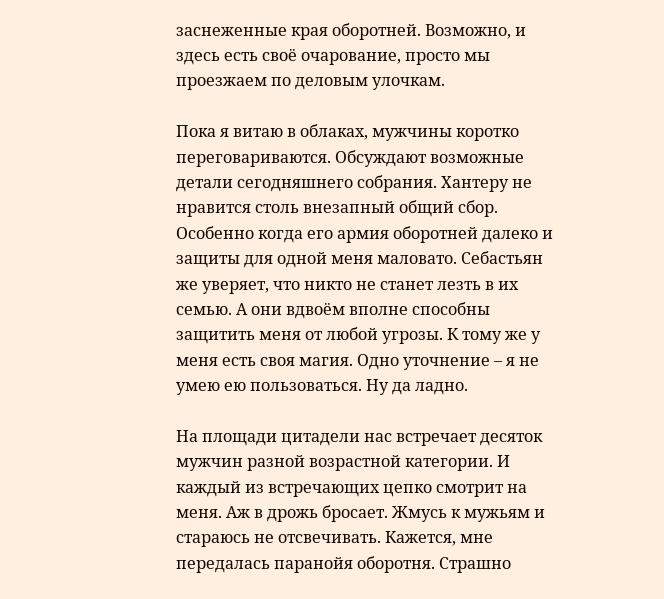заснеженные края оборотней. Возможно, и здесь есть своё очарование, просто мы проезжаем по деловым улочкам.

Пока я витаю в облаках, мужчины коротко переговариваются. Обсуждают возможные детали сегодняшнего собрания. Хантеру не нравится столь внезапный общий сбор. Особенно когда его армия оборотней далеко и защиты для одной меня маловато. Себастьян же уверяет, что никто не станет лезть в их семью. А они вдвоём вполне способны защитить меня от любой угрозы. К тому же у меня есть своя магия. Одно уточнение – я не умею ею пользоваться. Ну да ладно.

На площади цитадели нас встречает десяток мужчин разной возрастной категории. И каждый из встречающих цепко смотрит на меня. Аж в дрожь бросает. Жмусь к мужьям и стараюсь не отсвечивать. Кажется, мне передалась паранойя оборотня. Страшно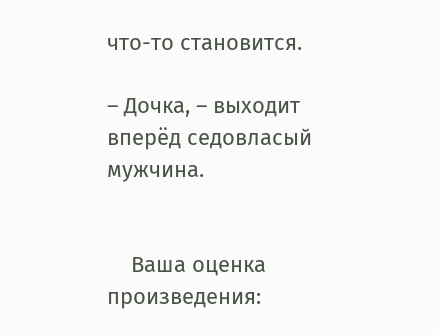что-то становится.

– Дочка, – выходит вперёд седовласый мужчина.


    Ваша оценка произведения: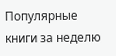Популярные книги за неделю